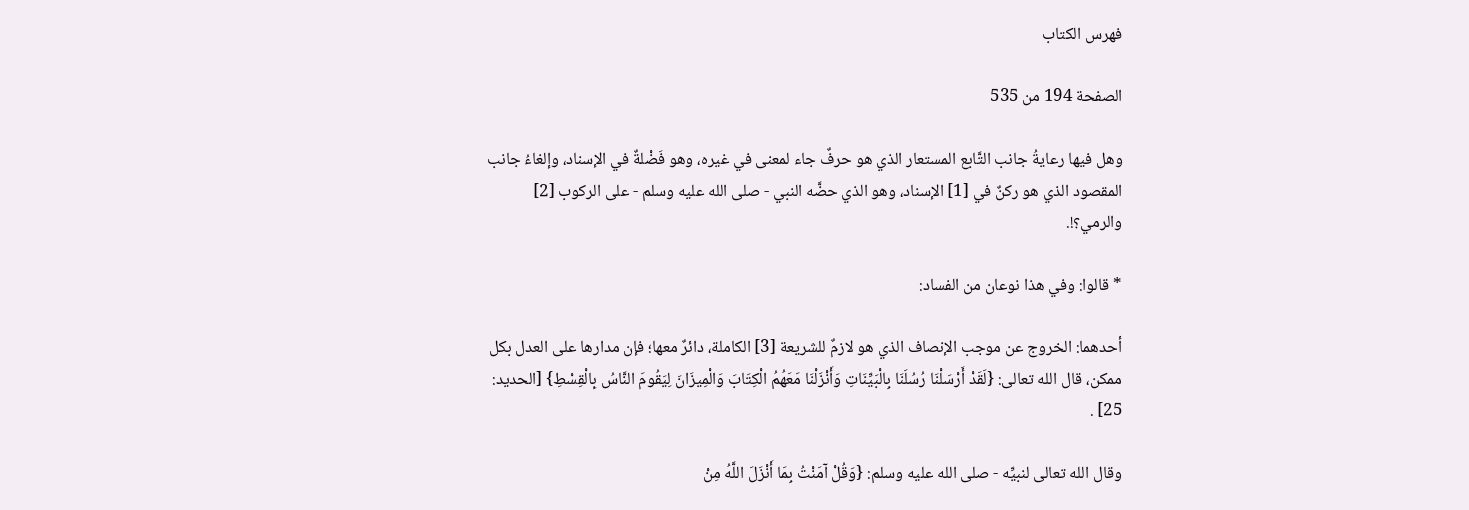فهرس الكتاب

الصفحة 194 من 535

وهل فيها رعايةُ جانب التَّابع المستعار الذي هو حرفٌ جاء لمعنى في غيره، وهو فَضْلةٌ في الإسناد، وإلغاءُ جانب المقصود الذي هو ركنٌ في [1] الإسناد، وهو الذي حضَّه النبي - صلى الله عليه وسلم - على الركوب [2] والرمي؟!.

* قالوا: وفي هذا نوعان من الفساد:

أحدهما: الخروج عن موجب الإنصاف الذي هو لازمٌ للشريعة [3] الكاملة، دائرٌ معها؛ فإن مدارها على العدل بكل ممكن، قال الله تعالى: {لَقَدْ أَرْسَلْنَا رُسُلَنَا بِالْبَيِّنَاتِ وَأَنْزَلْنَا مَعَهُمُ الْكِتَابَ وَالْمِيزَانَ لِيَقُومَ النَّاسُ بِالْقِسْطِ} [الحديد: 25] .

وقال الله تعالى لنبيِّه - صلى الله عليه وسلم: {وَقُلْ آمَنْتُ بِمَا أَنْزَلَ اللَّهُ مِنْ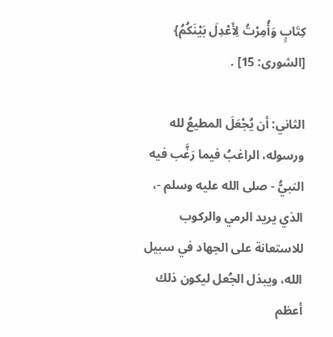كِتَابٍ وَأُمِرْتُ لِأَعْدِلَ بَيْنَكُمُ} [الشورى: 15] .

الثاني: أن يُجْعَلَ المطيعُ لله ورسوله، الراغبُ فيما رَغَّب فيه النبيُّ - صلى الله عليه وسلم -، الذي يريد الرمي والركوب للاستعانة على الجهاد في سبيل الله، ويبذل الجُعل ليكون ذلك أعظم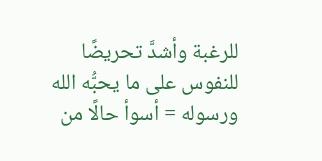للرغبة وأشدَّ تحريضًا للنفوس على ما يحبُّه الله ورسوله = أسوأ حالًا من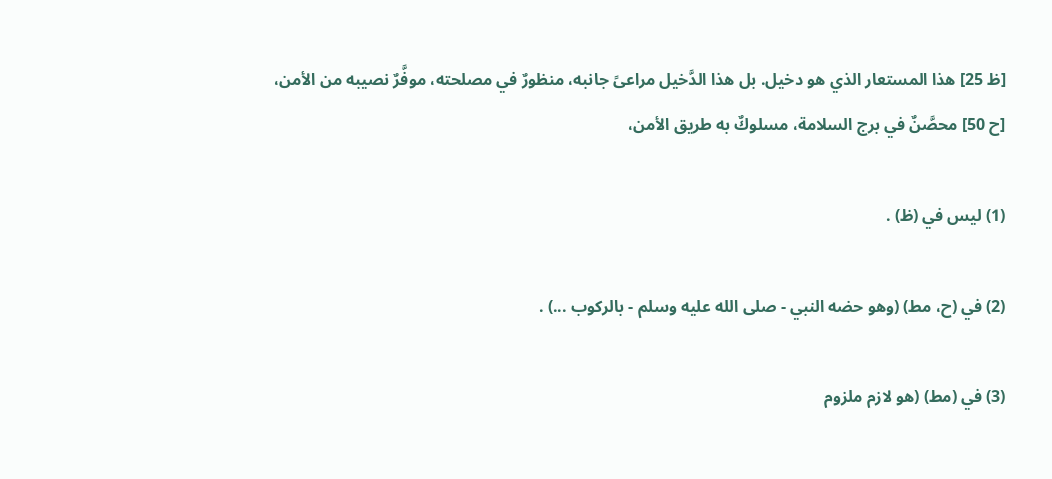[ظ 25] هذا المستعار الذي هو دخيل. بل هذا الدَّخيل مراعىً جانبه، منظورٌ في مصلحته، موفَّرٌ نصيبه من الأمن، [ح 50] محصَّنٌ في برج السلامة، مسلوكٌ به طريق الأمن،

(1) ليس في (ظ) .

(2) في (ح، مط) (وهو حضه النبي - صلى الله عليه وسلم - بالركوب ...) .

(3) في (مط) (هو لازم ملزوم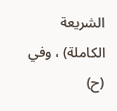الشريعة الكاملة) ، وفي (ح)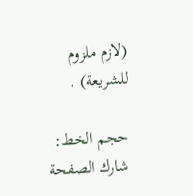(لازم ملزوم للشريعة) .

حجم الخط:
شارك الصفحة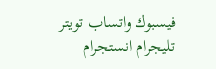فيسبوك واتساب تويتر تليجرام انستجرام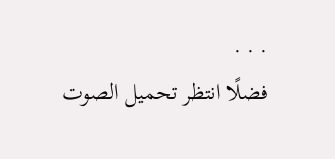. . .
فضلًا انتظر تحميل الصوت